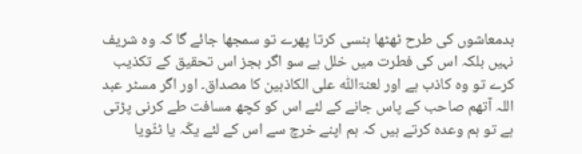بدمعاشوں کی طرح ٹھٹھا ہنسی کرتا پھرے تو سمجھا جائے گا کہ وہ شریف نہیں بلکہ اس کی فطرت میں خلل ہے سو اگر بجز اس تحقیق کے تکذیب کرے تو وہ کاذب ہے اور لعنۃاللّٰہ علی الکاذبین کا مصداق۔ اور اگر مسٹر عبد اللہ آتھم صاحب کے پاس جانے کے لئے اس کو کچھ مسافت طے کرنی پڑتی ہے تو ہم وعدہ کرتے ہیں کہ ہم اپنے خرچ سے اس کے لئے یکّہ یا ٹٹّویا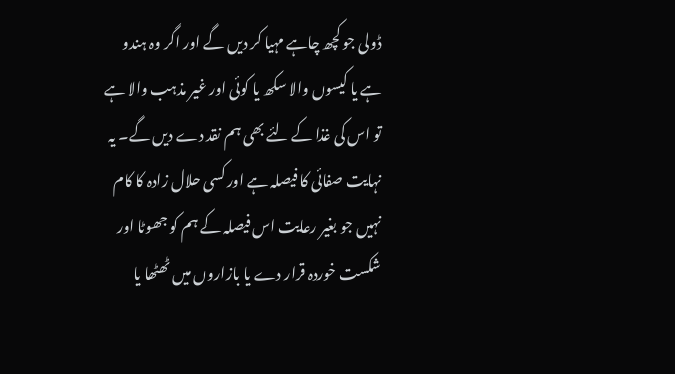ڈولی جو کچھ چاہے مہیا کر دیں گے اور اگر وہ ہندو ہے یا کیسوں والا سکھ یا کوئی اور غیر مذہب والا ہے تو اس کی غذا کے لئے بھی ہم نقد دے دیں گے۔ یہ نہایت صفائی کا فیصلہ ہے اور کسی حلال زادہ کا کام نہیں جو بغیر رعایت اس فیصلہ کے ہم کو جھوٹا اور شکست خوردہ قرار دے یا بازاروں میں ٹھٹھا یا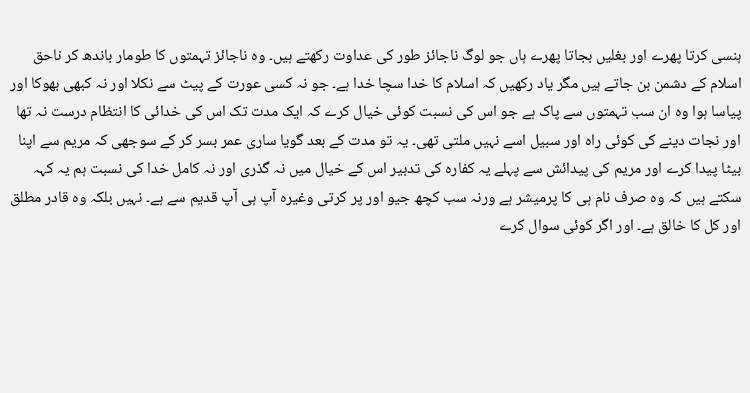ہنسی کرتا پھرے اور بغلیں بجاتا پھرے ہاں جو لوگ ناجائز طور کی عداوت رکھتے ہیں۔ وہ ناجائز تہمتوں کا طومار باندھ کر ناحق اسلام کے دشمن بن جاتے ہیں مگر یاد رکھیں کہ اسلام کا خدا سچا خدا ہے۔ جو نہ کسی عورت کے پیٹ سے نکلا اور نہ کبھی بھوکا اور پیاسا ہوا وہ ان سب تہمتوں سے پاک ہے جو اس کی نسبت کوئی خیال کرے کہ ایک مدت تک اس کی خدائی کا انتظام درست نہ تھا اور نجات دینے کی کوئی راہ اور سبیل اسے نہیں ملتی تھی۔ یہ تو مدت کے بعد گویا ساری عمر بسر کر کے سوجھی کہ مریم سے اپنا بیٹا پیدا کرے اور مریم کی پیدائش سے پہلے یہ کفارہ کی تدبیر اس کے خیال میں نہ گذری اور نہ کامل خدا کی نسبت ہم یہ کہہ سکتے ہیں کہ وہ صرف نام ہی کا پرمیشر ہے ورنہ سب کچھ جیو اور پر کرتی وغیرہ آپ ہی آپ قدیم سے ہے۔ نہیں بلکہ وہ قادر مطلق اور کل کا خالق ہے۔ اور اگر کوئی سوال کرے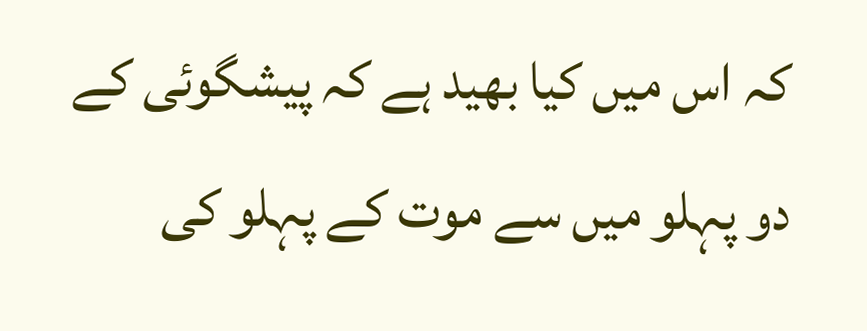کہ اس میں کیا بھید ہے کہ پیشگوئی کے دو پہلو میں سے موت کے پہلو کی